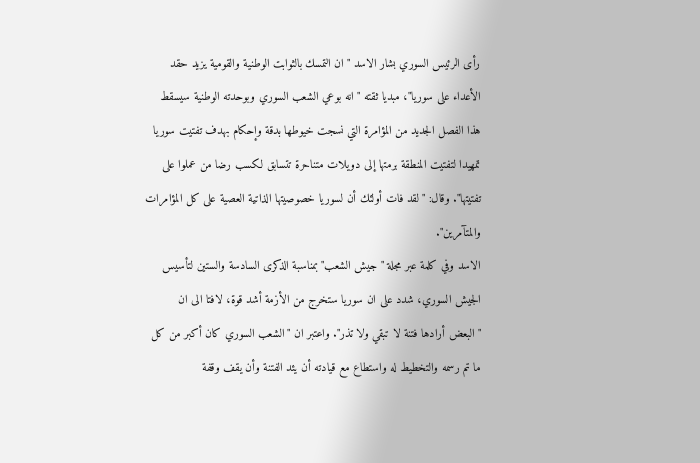رأى الرئيس السوري بشار الاسد "ان التمسك بالثوابت الوطنية والقومية يزيد حقد الأعداء على سوريا"، مبديا ثقته "انه بوعي الشعب السوري وبوحدته الوطنية سيسقط هذا الفصل الجديد من المؤامرة التي نسجت خيوطها بدقة وإحكام بهدف تفتيت سوريا تمهيدا لتفتيت المنطقة برمتها إلى دويلات متناحرة تتسابق لكسب رضا من عملوا على تفتيتها". وقال: "لقد فات أولئك أن لسوريا خصوصيتها الذاتية العصية على كل المؤامرات والمتآمرين".
الاسد وفي كلمة عبر مجلة "جيش الشعب" بمناسبة الذكرى السادسة والستين لتأسيس الجيش السوري، شدد على ان سوريا ستخرج من الأزمة أشد قوة، لافتا الى ان "البعض أرادها فتنة لا تبقي ولا تذر". واعتبر ان "الشعب السوري كان أكبر من كل ما تم رسمه والتخطيط له واستطاع مع قيادته أن يئد الفتنة وأن يقف وقفة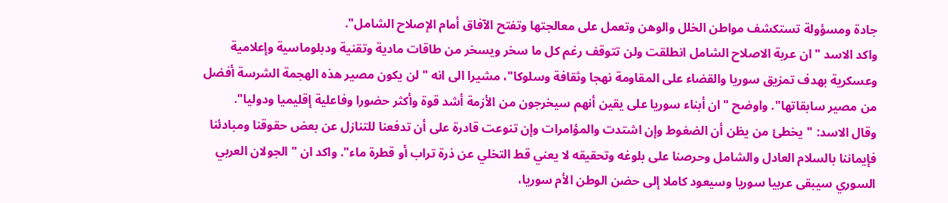جادة ومسؤولة تستكشف مواطن الخلل والوهن وتعمل على معالجتها وتفتح الآفاق أمام الإصلاح الشامل".
واكد الاسد "ان عربة الاصلاح الشامل انطلقت ولن تتوقف رغم كل ما سخر ويسخر من طاقات مادية وتقنية ودبلوماسية وإعلامية وعسكرية بهدف تمزيق سوريا والقضاء على المقاومة نهجا وثقافة وسلوكا"، مشيرا الى انه "لن يكون مصير هذه الهجمة الشرسة أفضل من مصير سابقاتها". واوضح "ان أبناء سوريا على يقين أنهم سيخرجون من الأزمة أشد قوة وأكثر حضورا وفاعلية إقليميا ودوليا".
وقال الاسد: "يخطئ من يظن أن الضغوط وإن اشتدت والمؤامرات وإن تنوعت قادرة على أن تدفعنا للتنازل عن بعض حقوقنا ومبادئنا فإيماننا بالسلام العادل والشامل وحرصنا على بلوغه وتحقيقه لا يعني قط التخلي عن ذرة تراب أو قطرة ماء". واكد ان " الجولان العربي السوري سيبقى عربيا سوريا وسيعود كاملا إلى حضن الوطن الأم سوريا،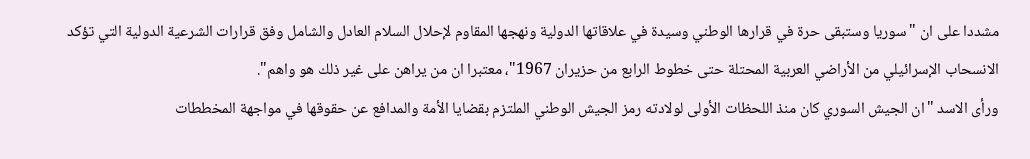مشددا على ان "سوريا وستبقى حرة في قرارها الوطني وسيدة في علاقاتها الدولية ونهجها المقاوم لإحلال السلام العادل والشامل وفق قرارات الشرعية الدولية التي تؤكد الانسحاب الإسرائيلي من الأراضي العربية المحتلة حتى خطوط الرابع من حزيران 1967"، معتبرا ان من يراهن على غير ذلك هو واهم".
ورأى الاسد "ان الجيش السوري كان منذ اللحظات الأولى لولادته رمز الجيش الوطني الملتزم بقضايا الأمة والمدافع عن حقوقها في مواجهة المخططات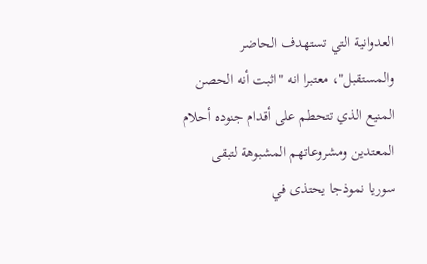العدوانية التي تستهدف الحاضر والمستقبل"، معتبرا انه "اثبت أنه الحصن المنيع الذي تتحطم على أقدام جنوده أحلام المعتدين ومشروعاتهم المشبوهة لتبقى سوريا نموذجا يحتذى في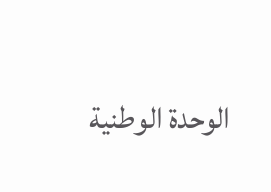الوحدة الوطنية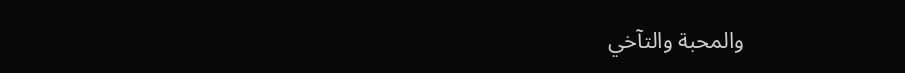والمحبة والتآخي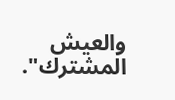والعيش المشترك".